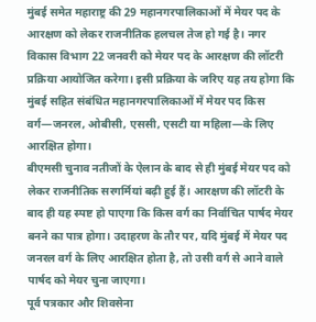मुंबई समेत महाराष्ट्र की 29 महानगरपालिकाओं में मेयर पद के आरक्षण को लेकर राजनीतिक हलचल तेज हो गई है। नगर विकास विभाग 22 जनवरी को मेयर पद के आरक्षण की लॉटरी प्रक्रिया आयोजित करेगा। इसी प्रक्रिया के जरिए यह तय होगा कि मुंबई सहित संबंधित महानगरपालिकाओं में मेयर पद किस वर्ग—जनरल, ओबीसी, एससी, एसटी या महिला—के लिए आरक्षित होगा।
बीएमसी चुनाव नतीजों के ऐलान के बाद से ही मुंबई मेयर पद को लेकर राजनीतिक सरगर्मियां बढ़ी हुई हैं। आरक्षण की लॉटरी के बाद ही यह स्पष्ट हो पाएगा कि किस वर्ग का निर्वाचित पार्षद मेयर बनने का पात्र होगा। उदाहरण के तौर पर, यदि मुंबई में मेयर पद जनरल वर्ग के लिए आरक्षित होता है, तो उसी वर्ग से आने वाले पार्षद को मेयर चुना जाएगा।
पूर्व पत्रकार और शिवसेना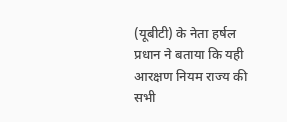(यूबीटी) के नेता हर्षल प्रधान ने बताया कि यही आरक्षण नियम राज्य की सभी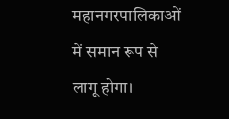महानगरपालिकाओं में समान रूप से लागू होगा।